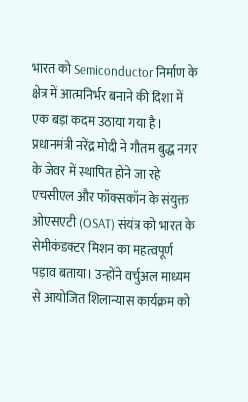भारत को Semiconductor निर्माण के क्षेत्र में आत्मनिर्भर बनाने की दिशा में एक बड़ा कदम उठाया गया है। प्रधानमंत्री नरेंद्र मोदी ने गौतम बुद्ध नगर के जेवर में स्थापित होने जा रहे एचसीएल और फॉक्सकॉन के संयुक्त ओएसएटी (OSAT) संयंत्र को भारत के सेमीकंडक्टर मिशन का महत्वपूर्ण पड़ाव बताया। उन्होंने वर्चुअल माध्यम से आयोजित शिलान्यास कार्यक्रम को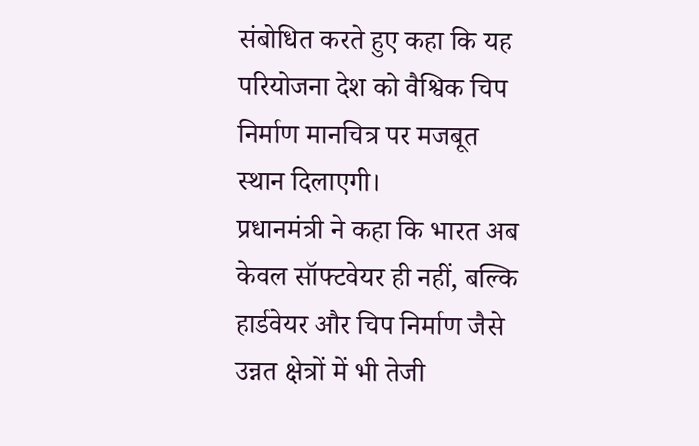संबोधित करते हुए कहा कि यह परियोजना देश को वैश्विक चिप निर्माण मानचित्र पर मजबूत स्थान दिलाएगी।
प्रधानमंत्री ने कहा कि भारत अब केवल सॉफ्टवेयर ही नहीं, बल्कि हार्डवेयर और चिप निर्माण जैसे उन्नत क्षेत्रों में भी तेजी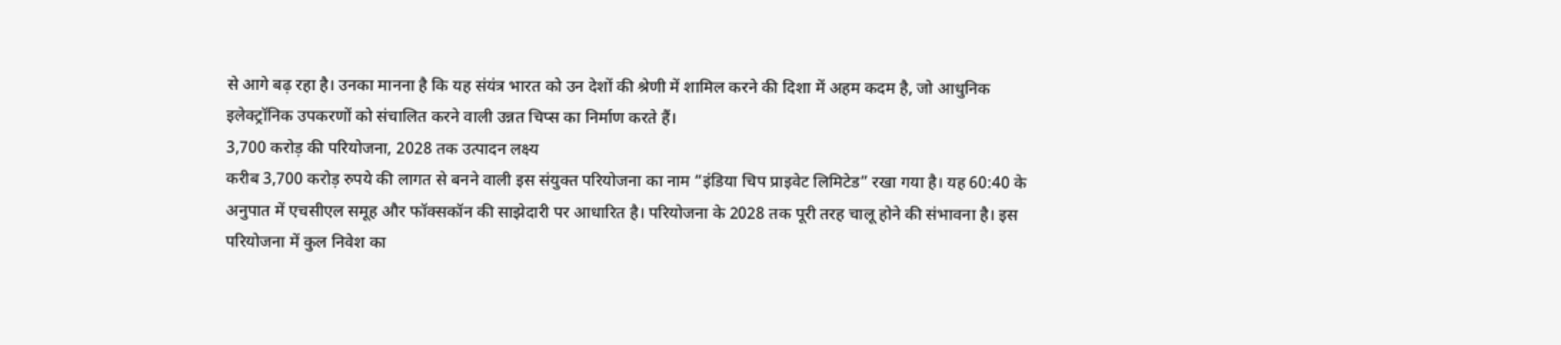से आगे बढ़ रहा है। उनका मानना है कि यह संयंत्र भारत को उन देशों की श्रेणी में शामिल करने की दिशा में अहम कदम है, जो आधुनिक इलेक्ट्रॉनिक उपकरणों को संचालित करने वाली उन्नत चिप्स का निर्माण करते हैं।
3,700 करोड़ की परियोजना, 2028 तक उत्पादन लक्ष्य
करीब 3,700 करोड़ रुपये की लागत से बनने वाली इस संयुक्त परियोजना का नाम “इंडिया चिप प्राइवेट लिमिटेड” रखा गया है। यह 60:40 के अनुपात में एचसीएल समूह और फॉक्सकॉन की साझेदारी पर आधारित है। परियोजना के 2028 तक पूरी तरह चालू होने की संभावना है। इस परियोजना में कुल निवेश का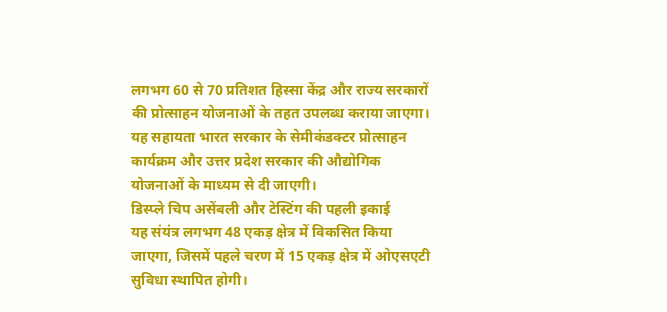लगभग 60 से 70 प्रतिशत हिस्सा केंद्र और राज्य सरकारों की प्रोत्साहन योजनाओं के तहत उपलब्ध कराया जाएगा। यह सहायता भारत सरकार के सेमीकंडक्टर प्रोत्साहन कार्यक्रम और उत्तर प्रदेश सरकार की औद्योगिक योजनाओं के माध्यम से दी जाएगी।
डिस्प्ले चिप असेंबली और टेस्टिंग की पहली इकाई
यह संयंत्र लगभग 48 एकड़ क्षेत्र में विकसित किया जाएगा, जिसमें पहले चरण में 15 एकड़ क्षेत्र में ओएसएटी सुविधा स्थापित होगी।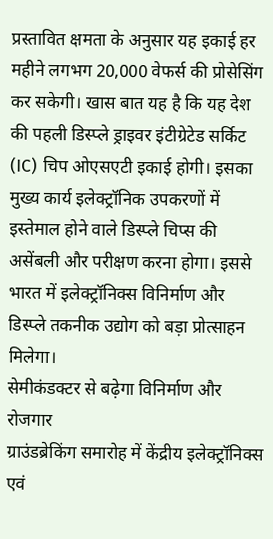प्रस्तावित क्षमता के अनुसार यह इकाई हर महीने लगभग 20,000 वेफर्स की प्रोसेसिंग कर सकेगी। खास बात यह है कि यह देश की पहली डिस्प्ले ड्राइवर इंटीग्रेटेड सर्किट (IC) चिप ओएसएटी इकाई होगी। इसका मुख्य कार्य इलेक्ट्रॉनिक उपकरणों में इस्तेमाल होने वाले डिस्प्ले चिप्स की असेंबली और परीक्षण करना होगा। इससे भारत में इलेक्ट्रॉनिक्स विनिर्माण और डिस्प्ले तकनीक उद्योग को बड़ा प्रोत्साहन मिलेगा।
सेमीकंडक्टर से बढ़ेगा विनिर्माण और रोजगार
ग्राउंडब्रेकिंग समारोह में केंद्रीय इलेक्ट्रॉनिक्स एवं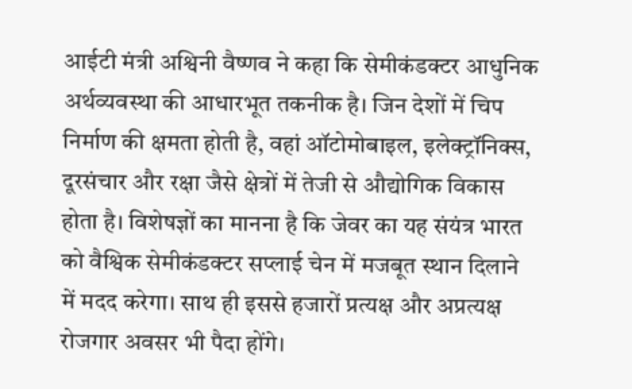आईटी मंत्री अश्विनी वैष्णव ने कहा कि सेमीकंडक्टर आधुनिक अर्थव्यवस्था की आधारभूत तकनीक है। जिन देशों में चिप निर्माण की क्षमता होती है, वहां ऑटोमोबाइल, इलेक्ट्रॉनिक्स, दूरसंचार और रक्षा जैसे क्षेत्रों में तेजी से औद्योगिक विकास होता है। विशेषज्ञों का मानना है कि जेवर का यह संयंत्र भारत को वैश्विक सेमीकंडक्टर सप्लाई चेन में मजबूत स्थान दिलाने में मदद करेगा। साथ ही इससे हजारों प्रत्यक्ष और अप्रत्यक्ष रोजगार अवसर भी पैदा होंगे।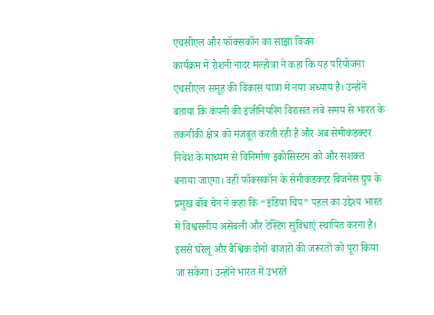एचसीएल और फॉक्सकॉन का साझा विजन
कार्यक्रम में रोशनी नादर मल्होत्रा ने कहा कि यह परियोजना एचसीएल समूह की विकास यात्रा में नया अध्याय है। उन्होंने बताया कि कंपनी की इंजीनियरिंग विरासत लंबे समय से भारत के तकनीकी क्षेत्र को मजबूत करती रही है और अब सेमीकंडक्टर निवेश के माध्यम से विनिर्माण इकोसिस्टम को और सशक्त बनाया जाएगा। वहीं फॉक्सकॉन के सेमीकंडक्टर बिजनेस ग्रुप के प्रमुख बॉब चेन ने कहा कि “इंडिया चिप” पहल का उद्देश्य भारत में विश्वसनीय असेंबली और टेस्टिंग सुविधाएं स्थापित करना है। इससे घरेलू और वैश्विक दोनों बाजारों की जरूरतों को पूरा किया जा सकेगा। उन्होंने भारत में उभरते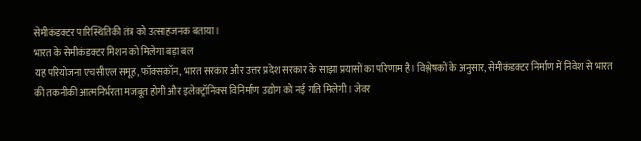सेमीकंडक्टर पारिस्थितिकी तंत्र को उत्साहजनक बताया।
भारत के सेमीकंडक्टर मिशन को मिलेगा बड़ा बल
यह परियोजना एचसीएल समूह, फॉक्सकॉन, भारत सरकार और उत्तर प्रदेश सरकार के साझा प्रयासों का परिणाम है। विश्लेषकों के अनुसार, सेमीकंडक्टर निर्माण में निवेश से भारत की तकनीकी आत्मनिर्भरता मजबूत होगी और इलेक्ट्रॉनिक्स विनिर्माण उद्योग को नई गति मिलेगी। जेवर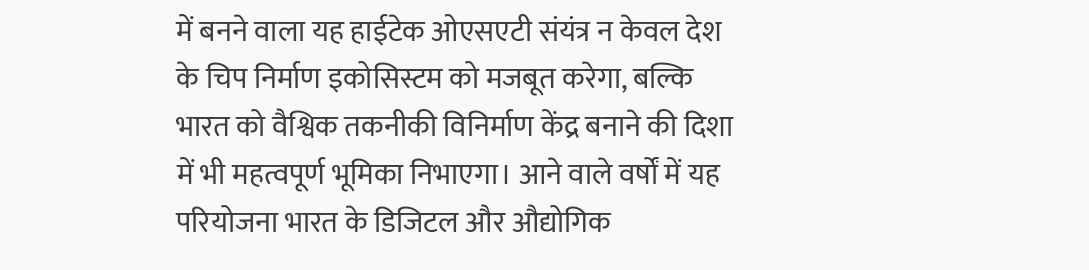में बनने वाला यह हाईटेक ओएसएटी संयंत्र न केवल देश के चिप निर्माण इकोसिस्टम को मजबूत करेगा, बल्कि भारत को वैश्विक तकनीकी विनिर्माण केंद्र बनाने की दिशा में भी महत्वपूर्ण भूमिका निभाएगा। आने वाले वर्षों में यह परियोजना भारत के डिजिटल और औद्योगिक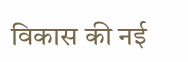विकास की नई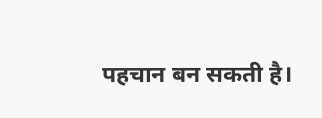पहचान बन सकती है।